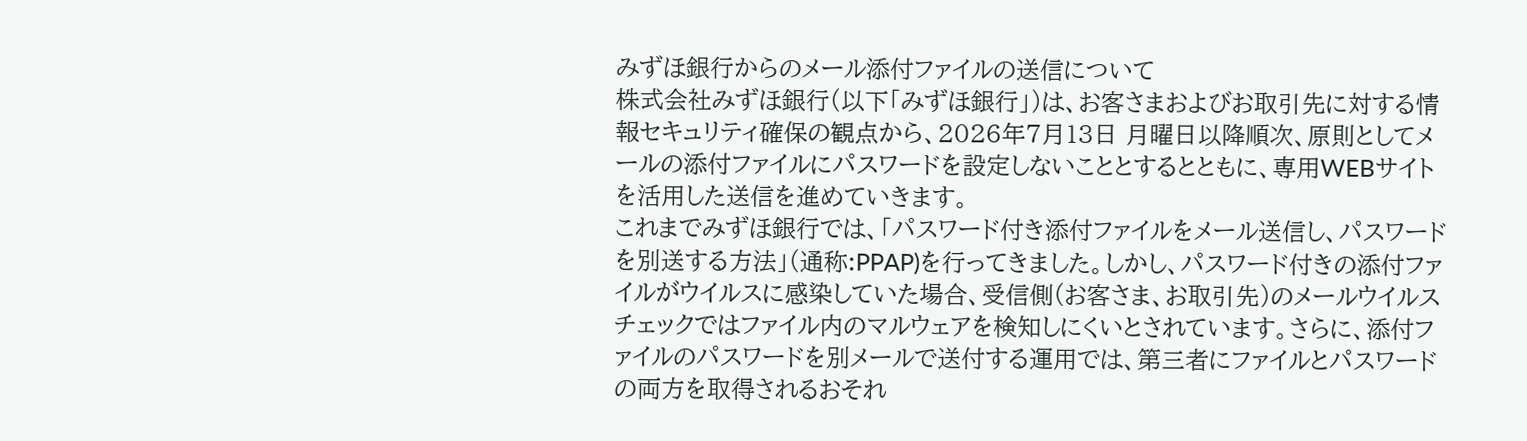みずほ銀行からのメール添付ファイルの送信について
株式会社みずほ銀行(以下「みずほ銀行」)は、お客さまおよびお取引先に対する情報セキュリティ確保の観点から、2026年7月13日 月曜日以降順次、原則としてメールの添付ファイルにパスワードを設定しないこととするとともに、専用WEBサイトを活用した送信を進めていきます。
これまでみずほ銀行では、「パスワード付き添付ファイルをメール送信し、パスワードを別送する方法」(通称:PPAP)を行ってきました。しかし、パスワード付きの添付ファイルがウイルスに感染していた場合、受信側(お客さま、お取引先)のメールウイルスチェックではファイル内のマルウェアを検知しにくいとされています。さらに、添付ファイルのパスワードを別メールで送付する運用では、第三者にファイルとパスワードの両方を取得されるおそれ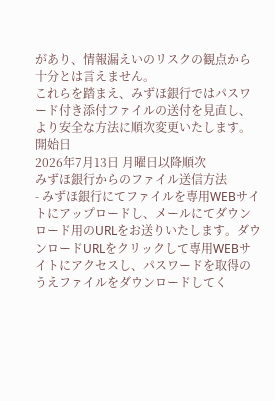があり、情報漏えいのリスクの観点から十分とは言えません。
これらを踏まえ、みずほ銀行ではパスワード付き添付ファイルの送付を見直し、より安全な方法に順次変更いたします。
開始日
2026年7月13日 月曜日以降順次
みずほ銀行からのファイル送信方法
- みずほ銀行にてファイルを専用WEBサイトにアップロードし、メールにてダウンロード用のURLをお送りいたします。ダウンロードURLをクリックして専用WEBサイトにアクセスし、パスワードを取得のうえファイルをダウンロードしてく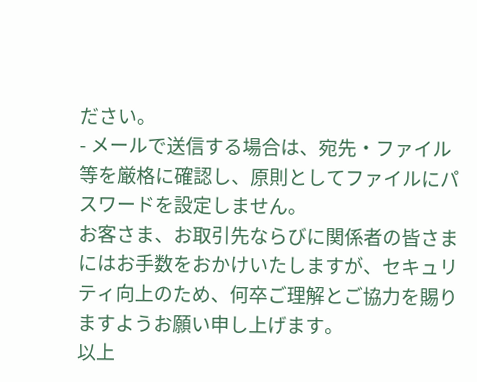ださい。
- メールで送信する場合は、宛先・ファイル等を厳格に確認し、原則としてファイルにパスワードを設定しません。
お客さま、お取引先ならびに関係者の皆さまにはお手数をおかけいたしますが、セキュリティ向上のため、何卒ご理解とご協力を賜りますようお願い申し上げます。
以上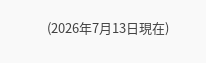(2026年7月13日現在)